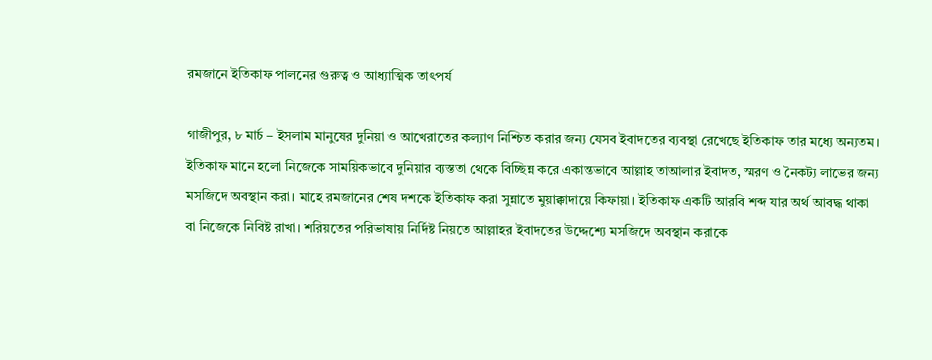রমজানে ইতিকাফ পালনের গুরুত্ব ও আধ্যাত্মিক তাৎপর্য

গাজীপুর, ৮ মার্চ – ইসলাম মানুষের দুনিয়া ও আখেরাতের কল্যাণ নিশ্চিত করার জন্য যেসব ইবাদতের ব্যবস্থা রেখেছে ইতিকাফ তার মধ্যে অন্যতম। ইতিকাফ মানে হলো নিজেকে সাময়িকভাবে দুনিয়ার ব্যস্ততা থেকে বিচ্ছিন্ন করে একান্তভাবে আল্লাহ তাআলার ইবাদত, স্মরণ ও নৈকট্য লাভের জন্য মসজিদে অবস্থান করা। মাহে রমজানের শেষ দশকে ইতিকাফ করা সুন্নাতে মুয়াক্কাদায়ে কিফায়া। ইতিকাফ একটি আরবি শব্দ যার অর্থ আবদ্ধ থাকা বা নিজেকে নিবিষ্ট রাখা। শরিয়তের পরিভাষায় নির্দিষ্ট নিয়তে আল্লাহর ইবাদতের উদ্দেশ্যে মসজিদে অবস্থান করাকে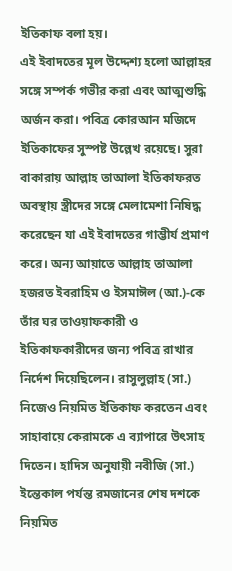ইতিকাফ বলা হয়।
এই ইবাদতের মূল উদ্দেশ্য হলো আল্লাহর সঙ্গে সম্পর্ক গভীর করা এবং আত্মশুদ্ধি অর্জন করা। পবিত্র কোরআন মজিদে ইতিকাফের সুস্পষ্ট উল্লেখ রয়েছে। সুরা বাকারায় আল্লাহ তাআলা ইতিকাফরত অবস্থায় স্ত্রীদের সঙ্গে মেলামেশা নিষিদ্ধ করেছেন যা এই ইবাদতের গাম্ভীর্য প্রমাণ করে। অন্য আয়াতে আল্লাহ তাআলা হজরত ইবরাহিম ও ইসমাঈল (আ.)-কে তাঁর ঘর তাওয়াফকারী ও ইতিকাফকারীদের জন্য পবিত্র রাখার নির্দেশ দিয়েছিলেন। রাসুলুল্লাহ (সা.) নিজেও নিয়মিত ইতিকাফ করতেন এবং সাহাবায়ে কেরামকে এ ব্যাপারে উৎসাহ দিতেন। হাদিস অনুযায়ী নবীজি (সা.) ইন্তেকাল পর্যন্ত রমজানের শেষ দশকে নিয়মিত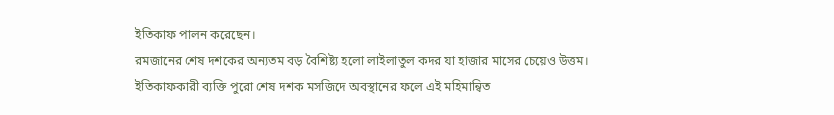ইতিকাফ পালন করেছেন।
রমজানের শেষ দশকের অন্যতম বড় বৈশিষ্ট্য হলো লাইলাতুল কদর যা হাজার মাসের চেয়েও উত্তম। ইতিকাফকারী ব্যক্তি পুরো শেষ দশক মসজিদে অবস্থানের ফলে এই মহিমান্বিত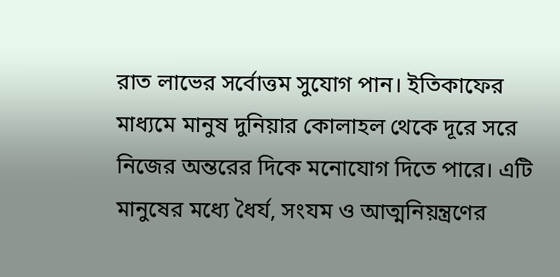রাত লাভের সর্বোত্তম সুযোগ পান। ইতিকাফের মাধ্যমে মানুষ দুনিয়ার কোলাহল থেকে দূরে সরে নিজের অন্তরের দিকে মনোযোগ দিতে পারে। এটি মানুষের মধ্যে ধৈর্য, সংযম ও আত্মনিয়ন্ত্রণের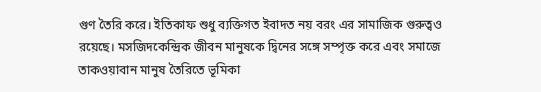গুণ তৈরি করে। ইতিকাফ শুধু ব্যক্তিগত ইবাদত নয় বরং এর সামাজিক গুরুত্বও রয়েছে। মসজিদকেন্দ্রিক জীবন মানুষকে দ্বিনের সঙ্গে সম্পৃক্ত করে এবং সমাজে তাকওয়াবান মানুষ তৈরিতে ভূমিকা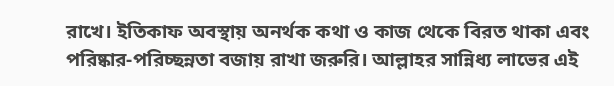রাখে। ইতিকাফ অবস্থায় অনর্থক কথা ও কাজ থেকে বিরত থাকা এবং পরিষ্কার-পরিচ্ছন্নতা বজায় রাখা জরুরি। আল্লাহর সান্নিধ্য লাভের এই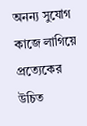অনন্য সুযোগ কাজে লাগিয়ে প্রত্যেকের উচিত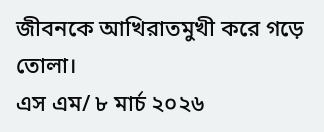জীবনকে আখিরাতমুখী করে গড়ে তোলা।
এস এম/ ৮ মার্চ ২০২৬